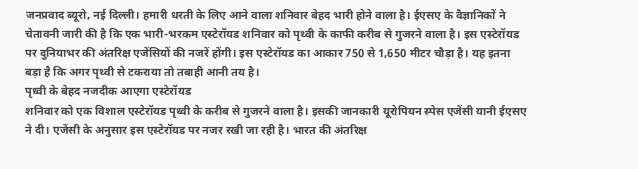जनप्रवाद ब्यूरो, नई दिल्ली। हमारी धरती के लिए आने वाला शनिवार बेहद भारी होने वाला है। ईएसए के वैज्ञानिकों ने चेतावनी जारी की है कि एक भारी-भरकम एस्टेरॉयड शनिवार को पृथ्वी के काफी करीब से गुजरने वाला है। इस एस्टेरॉयड पर दुनियाभर की अंतरिक्ष एजेंसियों की नजरें होंगी। इस एस्टेरॉयड का आकार 750 से 1,650 मीटर चौड़ा है। यह इतना बड़ा है कि अगर पृथ्वी से टकराया तो तबाही आनी तय है।
पृथ्वी के बेहद नजदीक आएगा एस्टेरॉयड
शनिवार को एक विशाल एस्टेरॉयड पृथ्वी के करीब से गुजरने वाला है। इसकी जानकारी यूरोपियन स्पेस एजेंसी यानी ईएसए ने दी। एजेंसी के अनुसार इस एस्टेरॉयड पर नजर रखी जा रही है। भारत की अंतरिक्ष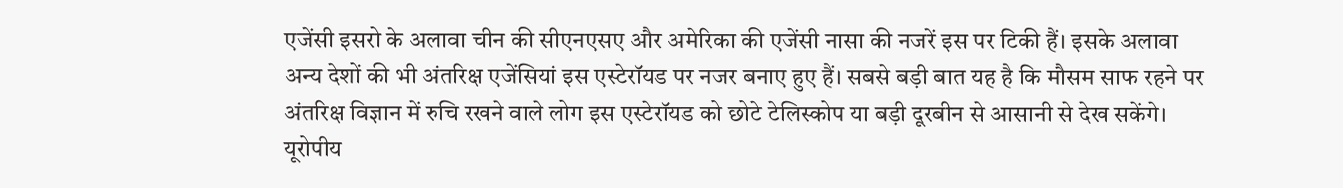एजेंसी इसरो के अलावा चीन की सीएनएसए और अमेरिका की एजेंसी नासा की नजरें इस पर टिकी हैं। इसके अलावा अन्य देशों की भी अंतरिक्ष एजेंसियां इस एस्टेरॉयड पर नजर बनाए हुए हैं। सबसे बड़ी बात यह है कि मौसम साफ रहने पर अंतरिक्ष विज्ञान में रुचि रखने वाले लोग इस एस्टेरॉयड को छोटे टेलिस्कोप या बड़ी दूरबीन से आसानी से देख सकेंगे। यूरोपीय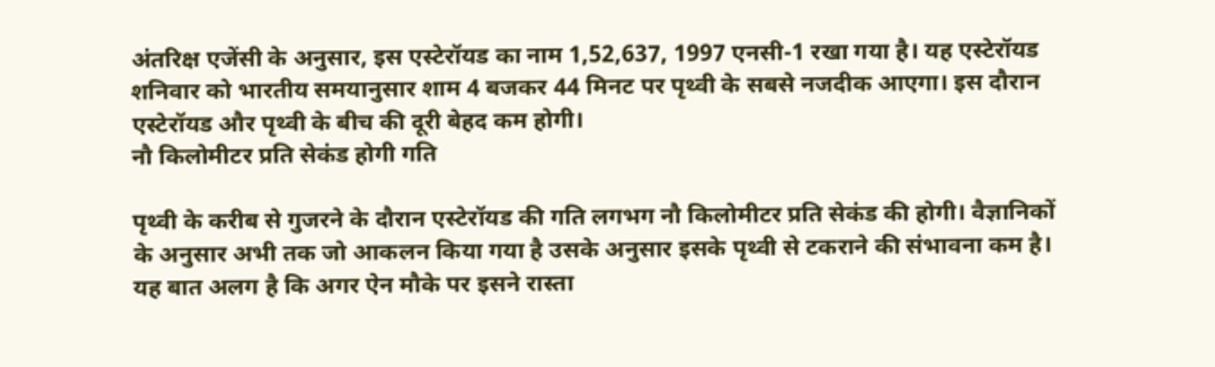अंतरिक्ष एजेंसी के अनुसार, इस एस्टेरॉयड का नाम 1,52,637, 1997 एनसी-1 रखा गया है। यह एस्टेरॉयड शनिवार को भारतीय समयानुसार शाम 4 बजकर 44 मिनट पर पृथ्वी के सबसे नजदीक आएगा। इस दौरान एस्टेरॉयड और पृथ्वी के बीच की दूरी बेहद कम होगी।
नौ किलोमीटर प्रति सेकंड होगी गति

पृथ्वी के करीब से गुजरने के दौरान एस्टेरॉयड की गति लगभग नौ किलोमीटर प्रति सेकंड की होगी। वैज्ञानिकों के अनुसार अभी तक जो आकलन किया गया है उसके अनुसार इसके पृथ्वी से टकराने की संभावना कम है। यह बात अलग है कि अगर ऐन मौके पर इसने रास्ता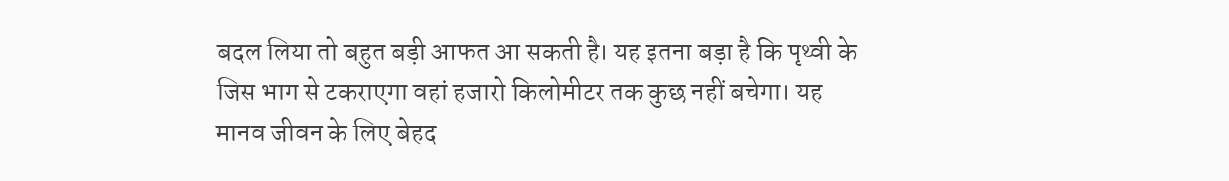बदल लिया तो बहुत बड़ी आफत आ सकती है। यह इतना बड़ा है कि पृथ्वी के जिस भाग से टकराएगा वहां हजारो किलोमीटर तक कुछ नहीं बचेगा। यह मानव जीवन के लिए बेहद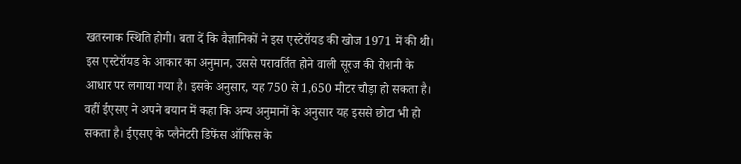खतरनाक स्थिति होगी। बता दें कि वैज्ञानिकों ने इस एस्टेरॉयड की खोज 1971 में की थी। इस एस्टेरॉयड के आकार का अनुमान, उससे परावर्तित होने वाली सूरज की रोशनी के आधार पर लगाया गया है। इसके अनुसार, यह 750 से 1,650 मीटर चौड़ा हो सकता है। वहीं ईएसए ने अपने बयान में कहा कि अन्य अनुमानों के अनुसार यह इससे छोटा भी हो सकता है। ईएसए के प्लैनेटरी डिफेंस ऑफिस के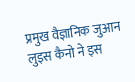प्रमुख वैज्ञानिक जुआन लुइस कैनो ने इस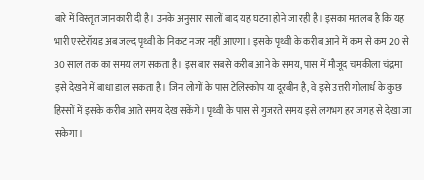बारे में विस्तृत जानकारी दी है। उनके अनुसार सालों बाद यह घटना होने जा रही है। इसका मतलब है कि यह भारी एस्टेरॉयड अब जल्द पृथ्वी के निकट नजर नहीं आएगा। इसके पृथ्वी के करीब आने में कम से कम 20 से 30 साल तक का समय लग सकता है। इस बार सबसे करीब आने के समय, पास में मौजूद चमकीला चंद्रमा इसे देखने में बाधा डाल सकता है। जिन लोगों के पास टेलिस्कोप या दूरबीन है, वे इसे उत्तरी गोलार्ध के कुछ हिस्सों में इसके करीब आते समय देख सकेंगे। पृथ्वी के पास से गुजरते समय इसे लगभग हर जगह से देखा जा सकेगा।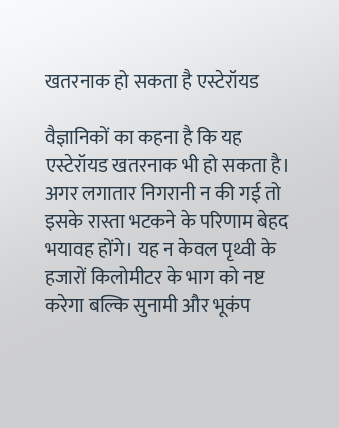खतरनाक हो सकता है एस्टेरॉयड

वैज्ञानिकों का कहना है कि यह एस्टेरॉयड खतरनाक भी हो सकता है। अगर लगातार निगरानी न की गई तो इसके रास्ता भटकने के परिणाम बेहद भयावह होंगे। यह न केवल पृथ्वी के हजारों किलोमीटर के भाग को नष्ट करेगा बल्कि सुनामी और भूकंप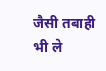जैसी तबाही भी ले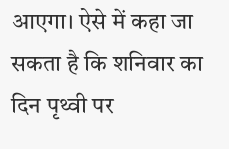आएगा। ऐसे में कहा जा सकता है कि शनिवार का दिन पृथ्वी पर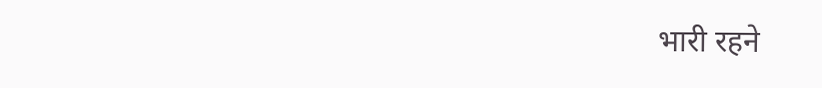भारी रहने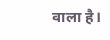वाला है।